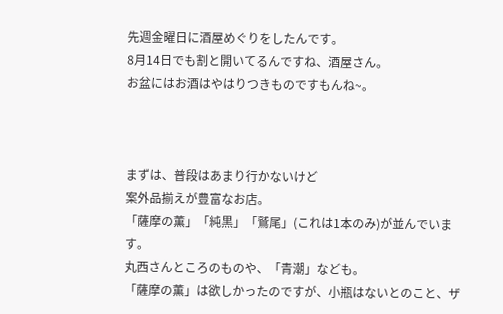先週金曜日に酒屋めぐりをしたんです。
8月14日でも割と開いてるんですね、酒屋さん。
お盆にはお酒はやはりつきものですもんね~。



まずは、普段はあまり行かないけど
案外品揃えが豊富なお店。
「薩摩の薫」「純黒」「鷲尾」(これは1本のみ)が並んでいます。
丸西さんところのものや、「青潮」なども。
「薩摩の薫」は欲しかったのですが、小瓶はないとのこと、ザ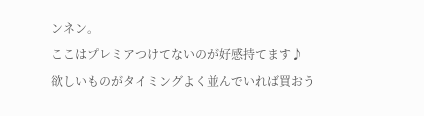ンネン。
ここはプレミアつけてないのが好感持てます♪
欲しいものがタイミングよく並んでいれば買おう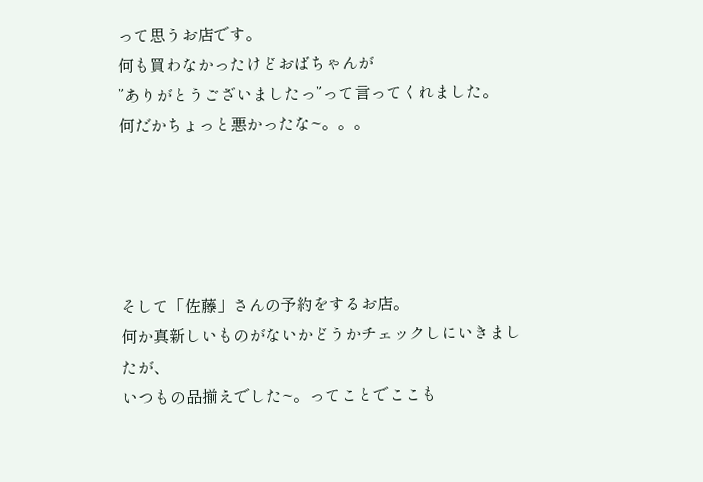って思うお店です。
何も買わなかったけどおばちゃんが
”ありがとうございましたっ”って言ってくれました。
何だかちょっと悪かったな~。。。





そして「佐藤」さんの予約をするお店。
何か真新しいものがないかどうかチェックしにいきましたが、
いつもの品揃えでした~。ってことでここも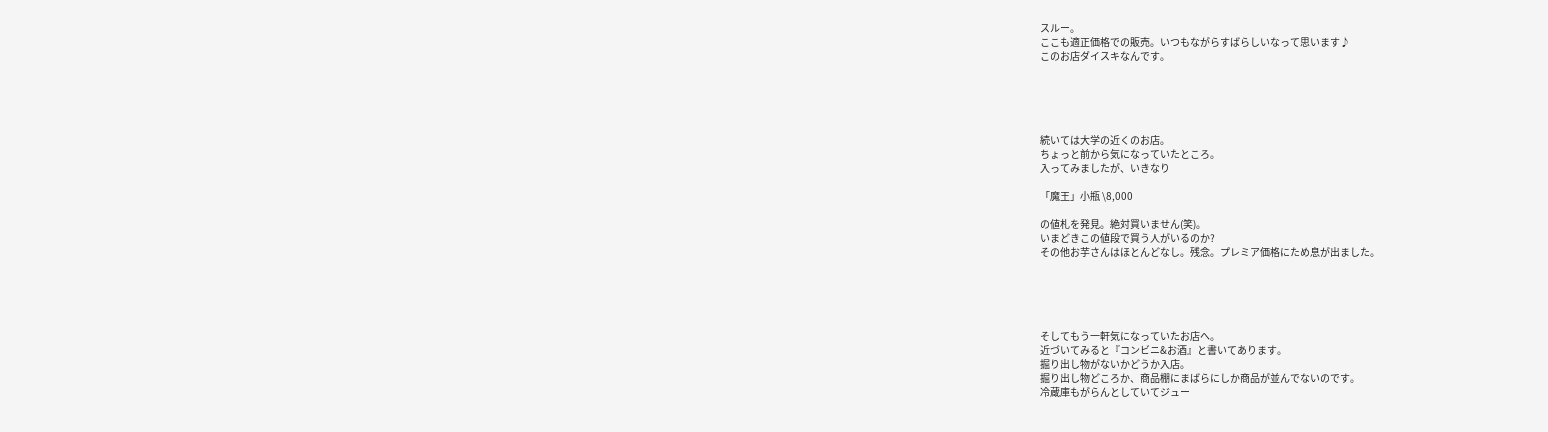スルー。
ここも適正価格での販売。いつもながらすばらしいなって思います♪
このお店ダイスキなんです。





続いては大学の近くのお店。
ちょっと前から気になっていたところ。
入ってみましたが、いきなり

「魔王」小瓶 \8,000

の値札を発見。絶対買いません(笑)。
いまどきこの値段で買う人がいるのか?
その他お芋さんはほとんどなし。残念。プレミア価格にため息が出ました。





そしてもう一軒気になっていたお店へ。
近づいてみると『コンビニ&お酒』と書いてあります。
掘り出し物がないかどうか入店。
掘り出し物どころか、商品棚にまばらにしか商品が並んでないのです。
冷蔵庫もがらんとしていてジュー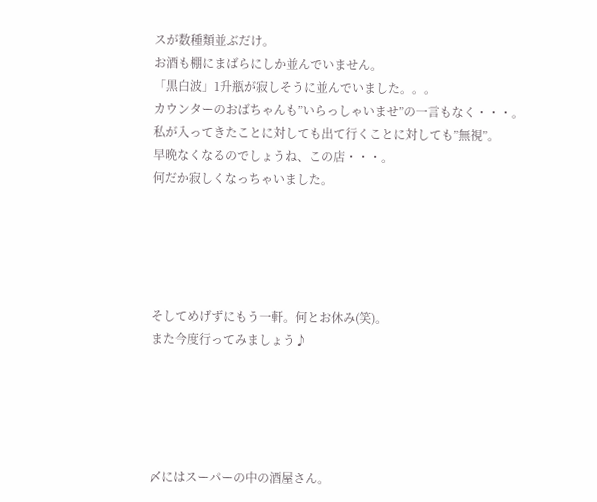スが数種類並ぶだけ。
お酒も棚にまばらにしか並んでいません。
「黒白波」1升瓶が寂しそうに並んでいました。。。
カウンターのおばちゃんも”いらっしゃいませ”の一言もなく・・・。
私が入ってきたことに対しても出て行くことに対しても”無視”。
早晩なくなるのでしょうね、この店・・・。
何だか寂しくなっちゃいました。





そしてめげずにもう一軒。何とお休み(笑)。
また今度行ってみましょう♪





〆にはスーパーの中の酒屋さん。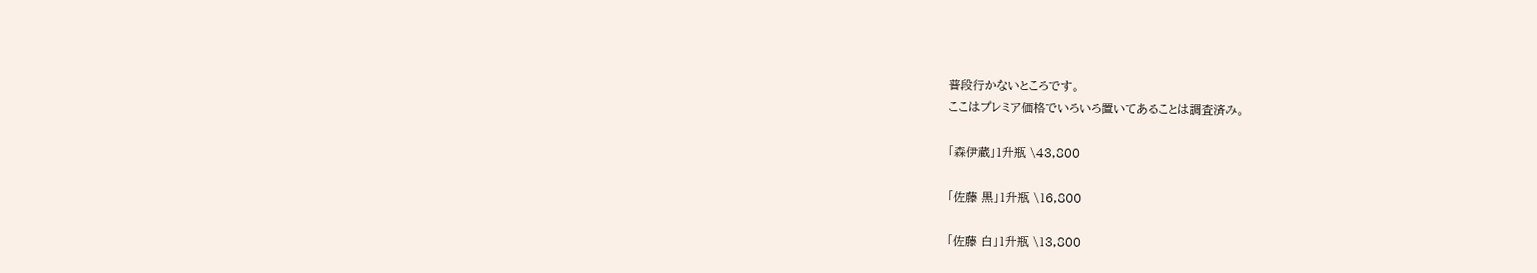普段行かないところです。
ここはプレミア価格でいろいろ置いてあることは調査済み。

「森伊蔵」1升瓶 \43,800

「佐藤 黒」1升瓶 \16,800

「佐藤 白」1升瓶 \13,800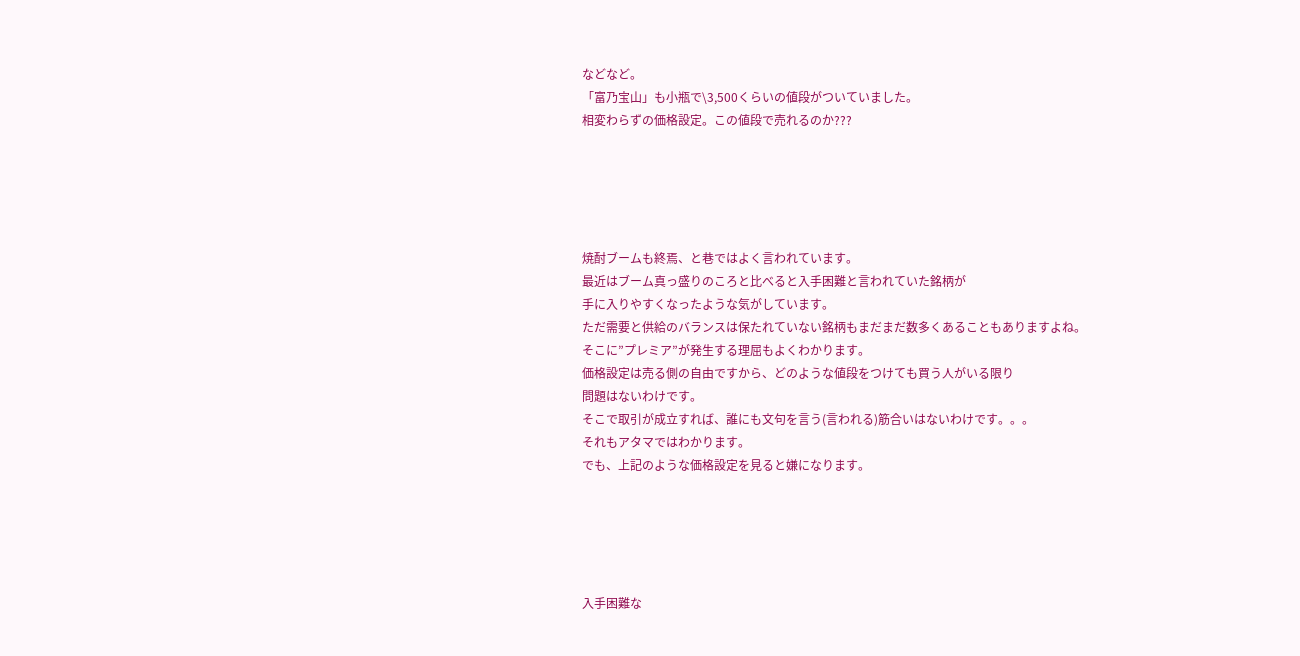などなど。
「富乃宝山」も小瓶で\3,500くらいの値段がついていました。
相変わらずの価格設定。この値段で売れるのか???





焼酎ブームも終焉、と巷ではよく言われています。
最近はブーム真っ盛りのころと比べると入手困難と言われていた銘柄が
手に入りやすくなったような気がしています。
ただ需要と供給のバランスは保たれていない銘柄もまだまだ数多くあることもありますよね。
そこに”プレミア”が発生する理屈もよくわかります。
価格設定は売る側の自由ですから、どのような値段をつけても買う人がいる限り
問題はないわけです。
そこで取引が成立すれば、誰にも文句を言う(言われる)筋合いはないわけです。。。
それもアタマではわかります。
でも、上記のような価格設定を見ると嫌になります。





入手困難な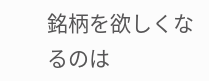銘柄を欲しくなるのは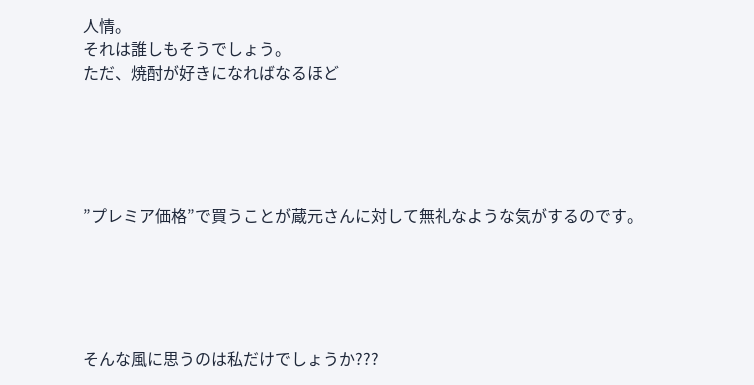人情。
それは誰しもそうでしょう。
ただ、焼酎が好きになればなるほど





”プレミア価格”で買うことが蔵元さんに対して無礼なような気がするのです。





そんな風に思うのは私だけでしょうか???